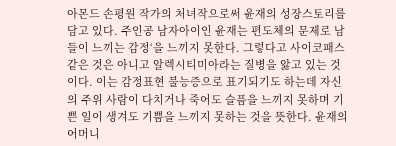아몬드 손평원 작가의 처녀작으로써 윤재의 성장스토리를 담고 있다. 주인공 남자아이인 윤재는 편도체의 문제로 남들이 느끼는 감정‘을 느끼지 못한다. 그렇다고 사이코패스같은 것은 아니고 알렉시티미아라는 질병을 앓고 있는 것이다. 이는 감정표현 불능증으로 표기되기도 하는데 자신의 주위 사람이 다치거나 죽어도 슬픔을 느끼지 못하며 기쁜 일이 생겨도 기쁨을 느끼지 못하는 것을 뜻한다. 윤재의 어머니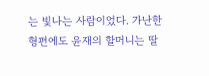는 빛나는 사람이었다. 가난한 형편에도 윤재의 할머니는 딸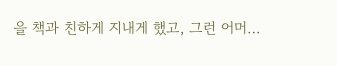을 책과 친하게 지내게 했고, 그런 어머…